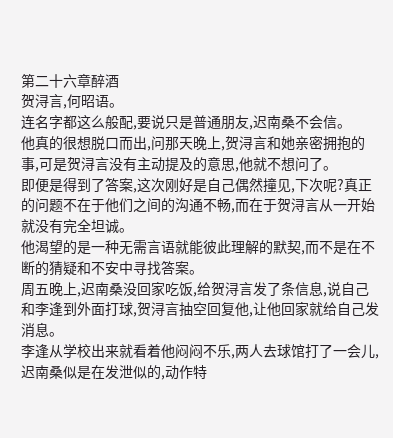第二十六章醉酒
贺浔言,何昭语。
连名字都这么般配,要说只是普通朋友,迟南桑不会信。
他真的很想脱口而出,问那天晚上,贺浔言和她亲密拥抱的事,可是贺浔言没有主动提及的意思,他就不想问了。
即便是得到了答案,这次刚好是自己偶然撞见,下次呢?真正的问题不在于他们之间的沟通不畅,而在于贺浔言从一开始就没有完全坦诚。
他渴望的是一种无需言语就能彼此理解的默契,而不是在不断的猜疑和不安中寻找答案。
周五晚上,迟南桑没回家吃饭,给贺浔言发了条信息,说自己和李逢到外面打球,贺浔言抽空回复他,让他回家就给自己发消息。
李逢从学校出来就看着他闷闷不乐,两人去球馆打了一会儿,迟南桑似是在发泄似的,动作特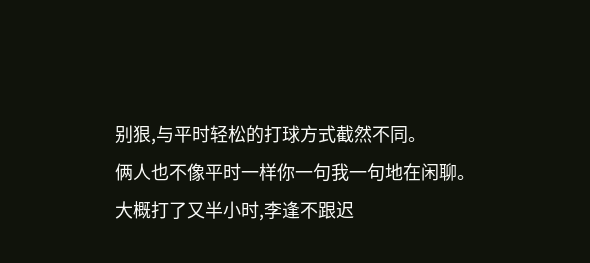别狠,与平时轻松的打球方式截然不同。
俩人也不像平时一样你一句我一句地在闲聊。
大概打了又半小时,李逢不跟迟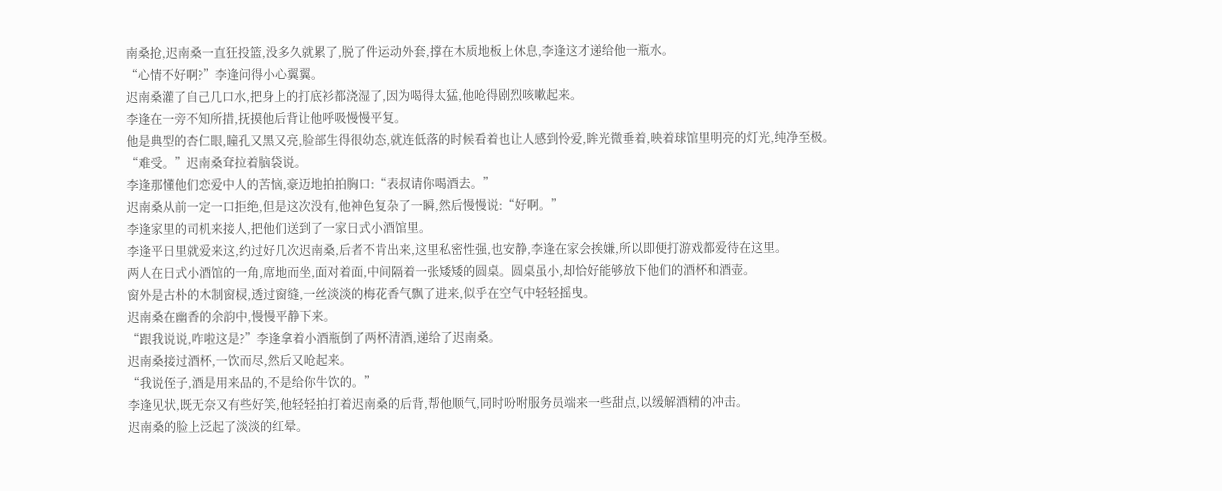南桑抢,迟南桑一直狂投篮,没多久就累了,脱了件运动外套,撑在木质地板上休息,李逢这才递给他一瓶水。
“心情不好啊?”李逢问得小心翼翼。
迟南桑灌了自己几口水,把身上的打底衫都浇湿了,因为喝得太猛,他呛得剧烈咳嗽起来。
李逢在一旁不知所措,抚摸他后背让他呼吸慢慢平复。
他是典型的杏仁眼,瞳孔又黑又亮,脸部生得很幼态,就连低落的时候看着也让人感到怜爱,眸光微垂着,映着球馆里明亮的灯光,纯净至极。
“难受。”迟南桑耷拉着脑袋说。
李逢那懂他们恋爱中人的苦恼,豪迈地拍拍胸口:“表叔请你喝酒去。”
迟南桑从前一定一口拒绝,但是这次没有,他神色复杂了一瞬,然后慢慢说:“好啊。”
李逢家里的司机来接人,把他们送到了一家日式小酒馆里。
李逢平日里就爱来这,约过好几次迟南桑,后者不肯出来,这里私密性强,也安静,李逢在家会挨嫌,所以即便打游戏都爱待在这里。
两人在日式小酒馆的一角,席地而坐,面对着面,中间隔着一张矮矮的圆桌。圆桌虽小,却恰好能够放下他们的酒杯和酒壶。
窗外是古朴的木制窗棂,透过窗缝,一丝淡淡的梅花香气飘了进来,似乎在空气中轻轻摇曳。
迟南桑在幽香的余韵中,慢慢平静下来。
“跟我说说,咋啦这是?”李逢拿着小酒瓶倒了两杯清酒,递给了迟南桑。
迟南桑接过酒杯,一饮而尽,然后又呛起来。
“我说侄子,酒是用来品的,不是给你牛饮的。”
李逢见状,既无奈又有些好笑,他轻轻拍打着迟南桑的后背,帮他顺气,同时吩咐服务员端来一些甜点,以缓解酒精的冲击。
迟南桑的脸上泛起了淡淡的红晕。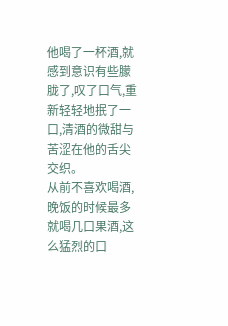他喝了一杯酒,就感到意识有些朦胧了,叹了口气,重新轻轻地抿了一口,清酒的微甜与苦涩在他的舌尖交织。
从前不喜欢喝酒,晚饭的时候最多就喝几口果酒,这么猛烈的口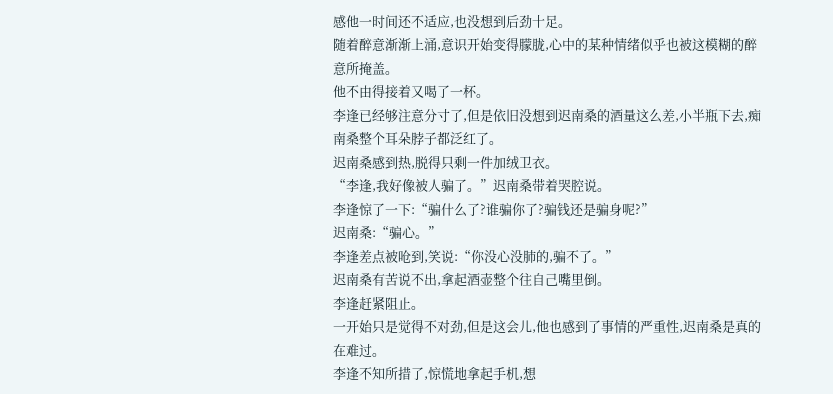感他一时间还不适应,也没想到后劲十足。
随着醉意渐渐上涌,意识开始变得朦胧,心中的某种情绪似乎也被这模糊的醉意所掩盖。
他不由得接着又喝了一杯。
李逢已经够注意分寸了,但是依旧没想到迟南桑的酒量这么差,小半瓶下去,痴南桑整个耳朵脖子都泛红了。
迟南桑感到热,脱得只剩一件加绒卫衣。
“李逢,我好像被人骗了。”迟南桑带着哭腔说。
李逢惊了一下:“骗什么了?谁骗你了?骗钱还是骗身呢?”
迟南桑:“骗心。”
李逢差点被呛到,笑说:“你没心没肺的,骗不了。”
迟南桑有苦说不出,拿起酒壶整个往自己嘴里倒。
李逢赶紧阻止。
一开始只是觉得不对劲,但是这会儿,他也感到了事情的严重性,迟南桑是真的在难过。
李逢不知所措了,惊慌地拿起手机,想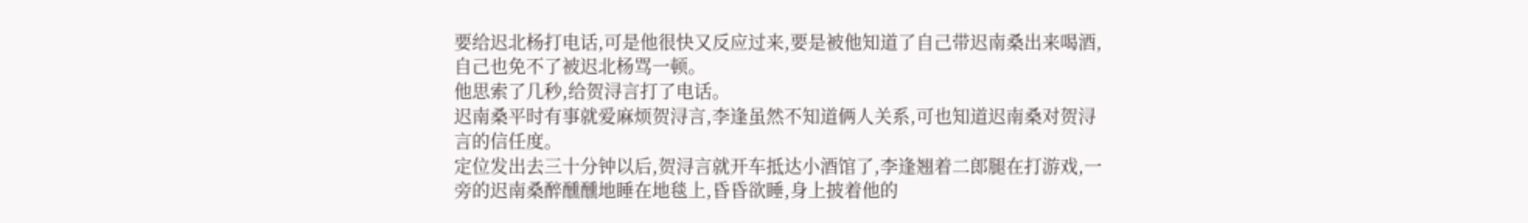要给迟北杨打电话,可是他很快又反应过来,要是被他知道了自己带迟南桑出来喝酒,自己也免不了被迟北杨骂一顿。
他思索了几秒,给贺浔言打了电话。
迟南桑平时有事就爱麻烦贺浔言,李逢虽然不知道俩人关系,可也知道迟南桑对贺浔言的信任度。
定位发出去三十分钟以后,贺浔言就开车抵达小酒馆了,李逢翘着二郎腿在打游戏,一旁的迟南桑醉醺醺地睡在地毯上,昏昏欲睡,身上披着他的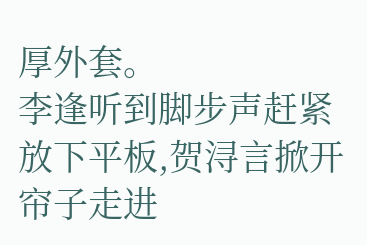厚外套。
李逢听到脚步声赶紧放下平板,贺浔言掀开帘子走进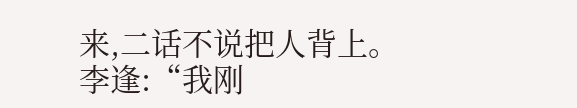来,二话不说把人背上。
李逢:“我刚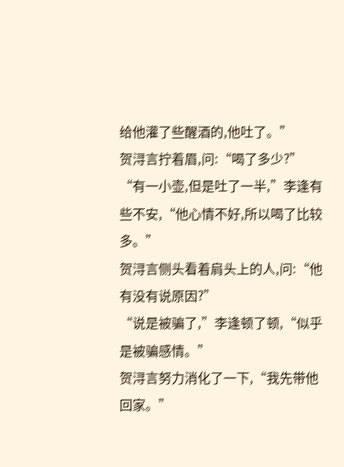给他灌了些醒酒的,他吐了。”
贺浔言拧着眉,问:“喝了多少?”
“有一小壶,但是吐了一半,”李逢有些不安,“他心情不好,所以喝了比较多。”
贺浔言侧头看着肩头上的人,问:“他有没有说原因?”
“说是被骗了,”李逢顿了顿,“似乎是被骗感情。”
贺浔言努力消化了一下,“我先带他回家。”